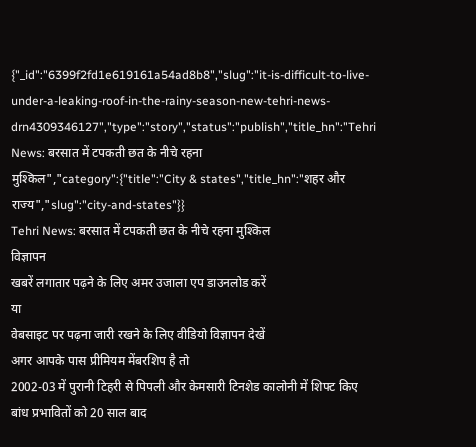{"_id":"6399f2fd1e619161a54ad8b8","slug":"it-is-difficult-to-live-under-a-leaking-roof-in-the-rainy-season-new-tehri-news-drn4309346127","type":"story","status":"publish","title_hn":"Tehri News: बरसात में टपकती छत के नीचे रहना मुश्किल","category":{"title":"City & states","title_hn":"शहर और राज्य","slug":"city-and-states"}}
Tehri News: बरसात में टपकती छत के नीचे रहना मुश्किल
विज्ञापन
खबरें लगातार पढ़ने के लिए अमर उजाला एप डाउनलोड करें
या
वेबसाइट पर पढ़ना जारी रखने के लिए वीडियो विज्ञापन देखें
अगर आपके पास प्रीमियम मेंबरशिप है तो
2002-03 में पुरानी टिहरी से पिपली और केमसारी टिनशेड कालोनी में शिफ्ट किए बांध प्रभावितों को 20 साल बाद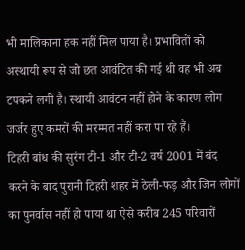भी मालिकाना हक नहीं मिल पाया है। प्रभावितों को अस्थायी रूप से जो छत आवंटित की गई थी वह भी अब टपकने लगी है। स्थायी आवंटन नहीं होने के कारण लोग जर्जर हुए कमरों की मरम्मत नहीं करा पा रहे हैं।
टिहरी बांध की सुरंग टी-1 और टी-2 वर्ष 2001 में बंद करने के बाद पुरानी टिहरी शहर में ठेली-फड़ और जिन लोगों का पुनर्वास नहीं हो पाया था ऐसे करीब 245 परिवारों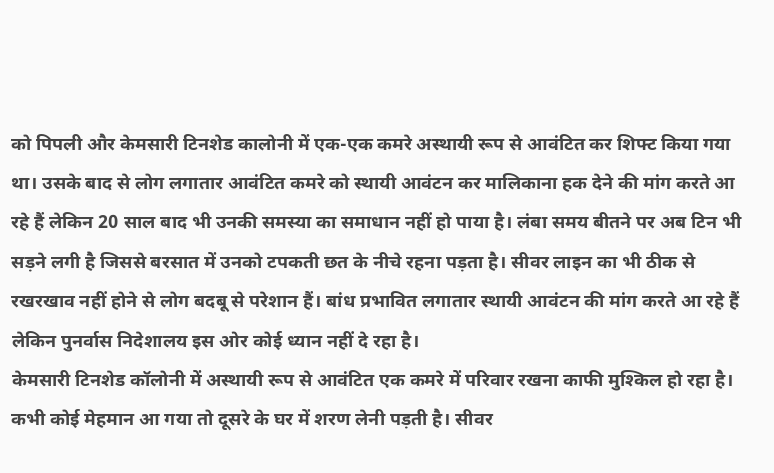को पिपली और केमसारी टिनशेड कालोनी में एक-एक कमरे अस्थायी रूप से आवंटित कर शिफ्ट किया गया था। उसके बाद से लोग लगातार आवंटित कमरे को स्थायी आवंटन कर मालिकाना हक देने की मांग करते आ रहे हैं लेकिन 20 साल बाद भी उनकी समस्या का समाधान नहीं हो पाया है। लंबा समय बीतने पर अब टिन भी सड़ने लगी है जिससे बरसात में उनको टपकती छत के नीचे रहना पड़ता है। सीवर लाइन का भी ठीक से रखरखाव नहीं होने से लोग बदबू से परेशान हैं। बांध प्रभावित लगातार स्थायी आवंटन की मांग करते आ रहे हैं लेकिन पुनर्वास निदेशालय इस ओर कोई ध्यान नहीं दे रहा है।
केमसारी टिनशेड कॉलोनी में अस्थायी रूप से आवंटित एक कमरे में परिवार रखना काफी मुश्किल हो रहा है। कभी कोई मेहमान आ गया तो दूसरे के घर में शरण लेनी पड़ती है। सीवर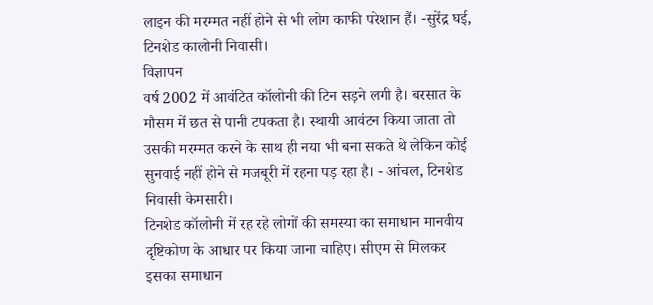लाइन की मरम्मत नहीं होने से भी लोग काफी परेशान हैं। -सुरेंद्र घई, टिनशेड कालोनी निवासी।
विज्ञापन
वर्ष 2002 में आवंटित कॉलोनी की टिन सड़ने लगी है। बरसात के मौसम में छत से पानी टपकता है। स्थायी आवंटन किया जाता तो उसकी मरम्मत करने के साथ ही नया भी बना सकते थे लेकिन कोई सुनवाई नहीं होने से मजबूरी में रहना पड़ रहा है। - आंचल, टिनशेड निवासी केमसारी।
टिनशेड कॉलोनी में रह रहे लोगों की समस्या का समाधान मानवीय दृष्टिकोण के आधार पर किया जाना चाहिए। सीएम से मिलकर इसका समाधान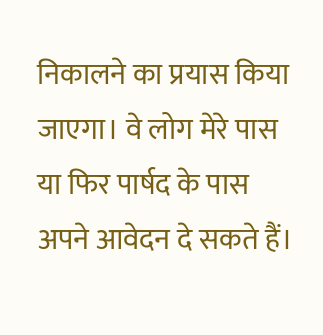निकालने का प्रयास किया जाएगा। वे लोग मेरे पास या फिर पार्षद के पास अपने आवेदन दे सकते हैं।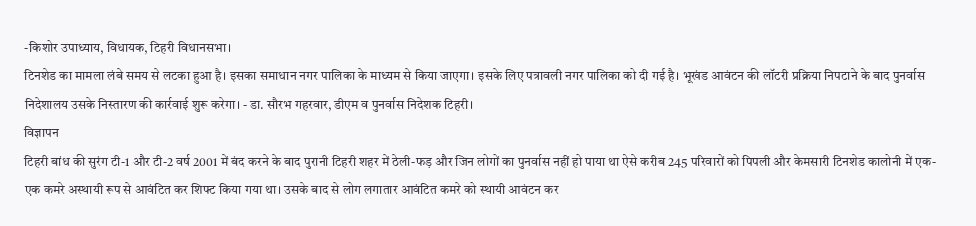-किशोर उपाध्याय, विधायक, टिहरी विधानसभा।
टिनशेड का मामला लंबे समय से लटका हुआ है। इसका समाधान नगर पालिका के माध्यम से किया जाएगा। इसके लिए पत्रावली नगर पालिका को दी गई है। भूखंड आवंटन की लॉटरी प्रक्रिया निपटाने के बाद पुनर्वास निदेशालय उसके निस्तारण की कार्रवाई शुरू करेगा। - डा. सौरभ गहरवार, डीएम व पुनर्वास निदेशक टिहरी।
विज्ञापन
टिहरी बांध की सुरंग टी-1 और टी-2 वर्ष 2001 में बंद करने के बाद पुरानी टिहरी शहर में ठेली-फड़ और जिन लोगों का पुनर्वास नहीं हो पाया था ऐसे करीब 245 परिवारों को पिपली और केमसारी टिनशेड कालोनी में एक-एक कमरे अस्थायी रूप से आवंटित कर शिफ्ट किया गया था। उसके बाद से लोग लगातार आवंटित कमरे को स्थायी आवंटन कर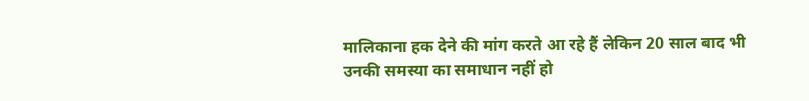मालिकाना हक देने की मांग करते आ रहे हैं लेकिन 20 साल बाद भी उनकी समस्या का समाधान नहीं हो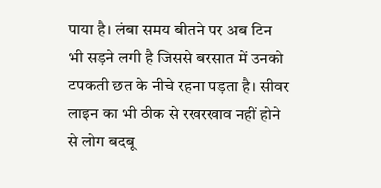पाया है। लंबा समय बीतने पर अब टिन भी सड़ने लगी है जिससे बरसात में उनको टपकती छत के नीचे रहना पड़ता है। सीवर लाइन का भी ठीक से रखरखाव नहीं होने से लोग बदबू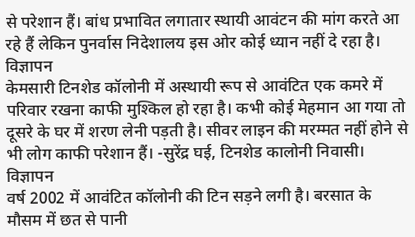से परेशान हैं। बांध प्रभावित लगातार स्थायी आवंटन की मांग करते आ रहे हैं लेकिन पुनर्वास निदेशालय इस ओर कोई ध्यान नहीं दे रहा है।
विज्ञापन
केमसारी टिनशेड कॉलोनी में अस्थायी रूप से आवंटित एक कमरे में परिवार रखना काफी मुश्किल हो रहा है। कभी कोई मेहमान आ गया तो दूसरे के घर में शरण लेनी पड़ती है। सीवर लाइन की मरम्मत नहीं होने से भी लोग काफी परेशान हैं। -सुरेंद्र घई, टिनशेड कालोनी निवासी।
विज्ञापन
वर्ष 2002 में आवंटित कॉलोनी की टिन सड़ने लगी है। बरसात के मौसम में छत से पानी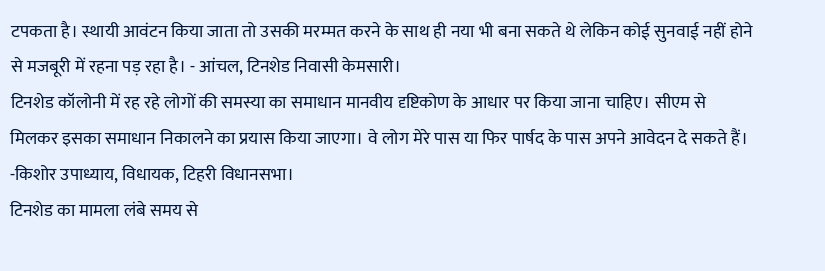टपकता है। स्थायी आवंटन किया जाता तो उसकी मरम्मत करने के साथ ही नया भी बना सकते थे लेकिन कोई सुनवाई नहीं होने से मजबूरी में रहना पड़ रहा है। - आंचल, टिनशेड निवासी केमसारी।
टिनशेड कॉलोनी में रह रहे लोगों की समस्या का समाधान मानवीय दृष्टिकोण के आधार पर किया जाना चाहिए। सीएम से मिलकर इसका समाधान निकालने का प्रयास किया जाएगा। वे लोग मेरे पास या फिर पार्षद के पास अपने आवेदन दे सकते हैं। -किशोर उपाध्याय, विधायक, टिहरी विधानसभा।
टिनशेड का मामला लंबे समय से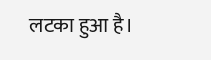लटका हुआ है।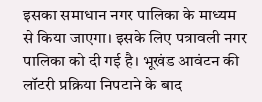इसका समाधान नगर पालिका के माध्यम से किया जाएगा। इसके लिए पत्रावली नगर पालिका को दी गई है। भूखंड आवंटन की लॉटरी प्रक्रिया निपटाने के बाद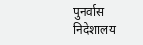पुनर्वास निदेशालय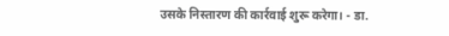उसके निस्तारण की कार्रवाई शुरू करेगा। - डा.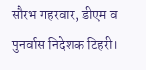सौरभ गहरवार, डीएम व पुनर्वास निदेशक टिहरी।